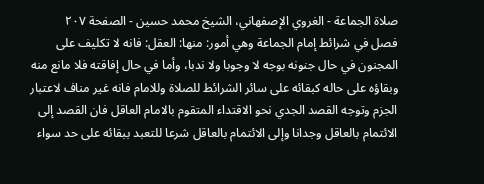صلاة الجماعة - الغروي الإصفهاني، الشيخ محمد حسين - الصفحة ٢٠٧
فصل في شرائط إمام الجماعة وهي أمور: منها: العقل: فانه لا تكليف على المجنون في حال جنونه بوجه لا وجوبا ولا ندبا، وأما في حال إفاقته فلا مانع منه وبقاؤه على حاله كبقائه على سائر الشرائط للصلاة وللامام فانه غير مناف لاعتبار الجزم وتوجه القصد الجدي نحو الاقتداء المتقوم بالامام العاقل فان القصد إلى الائتمام بالعاقل وجدانا وإلى الائتمام بالعاقل شرعا للتعبد ببقائه على حد سواء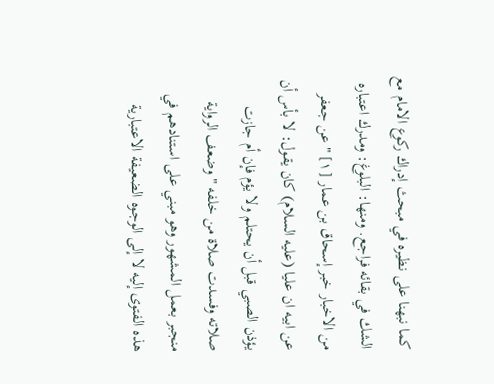كما نبهنا على نظيره في مبحث إدراك ركوع الامام مع الشك في بقائه فراجع. ومنها: البلوغ: ومدرك اعتباره من الاخبار خبر إسحاق بن عمار [١] " عن جعفر عن ابيه ان عليا (عليه السلام) كان يقول: لا بأس أن يؤذن الصبي قبل أن يحتلم ولا يؤم فإن أم جازت صلاته وفسدت صلاة من خلفه " وضعف الرواية منجبر بعمل المشهور وهو مبني على استنادهم في هذه الفتوى إليه لا إلى الوجوه الضعيفة الاعتبارية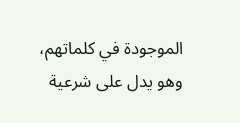الموجودة في كلماتهم، وهو يدل على شرعية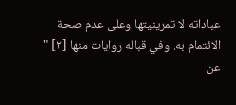عباداته لا تمرينيتها وعلى عدم صحة الائتمام به. وفي قباله روايات منها [٢] " عن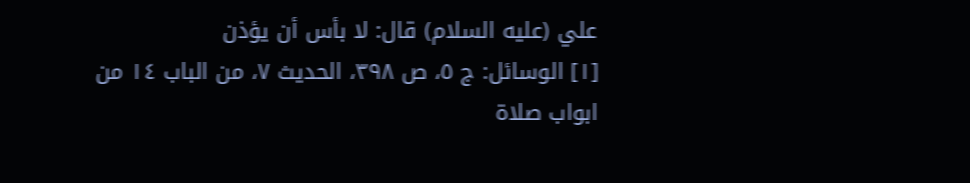علي (عليه السلام) قال: لا بأس أن يؤذن
[١] الوسائل: ج ٥، ص ٣٩٨، الحديث ٧، من الباب ١٤ من ابواب صلاة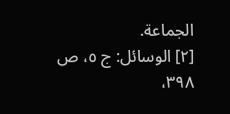الجماعة.
[٢] الوسائل: ج ٥، ص ٣٩٨،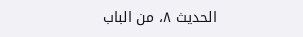الحديث ٨، من الباب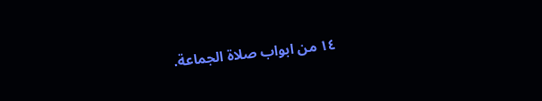١٤ من ابواب صلاة الجماعة.